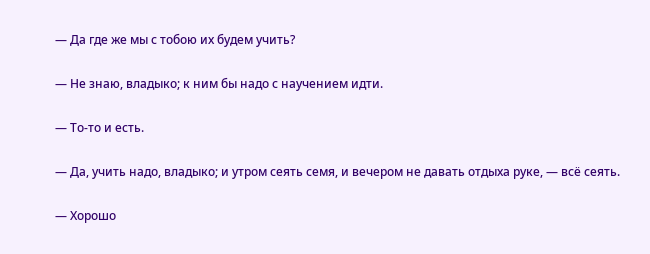— Да где же мы с тобою их будем учить?

— Не знаю, владыко; к ним бы надо с научением идти.

— То-то и есть.

— Да, учить надо, владыко; и утром сеять семя, и вечером не давать отдыха руке, — всё сеять.

— Хорошо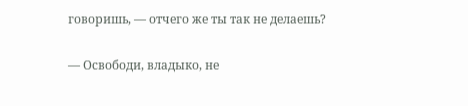говоришь, — отчего же ты так не делаешь?

— Освободи, владыко, не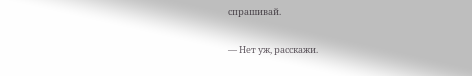спрашивай.

— Нет уж, расскажи.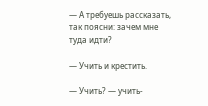— А требуешь рассказать, так поясни: зачем мне туда идти?

— Учить и крестить.

— Учить? — учить-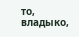то, владыко,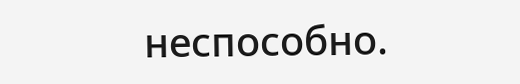неспособно.